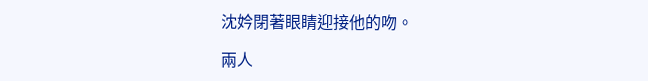沈妗閉著眼睛迎接他的吻。

兩人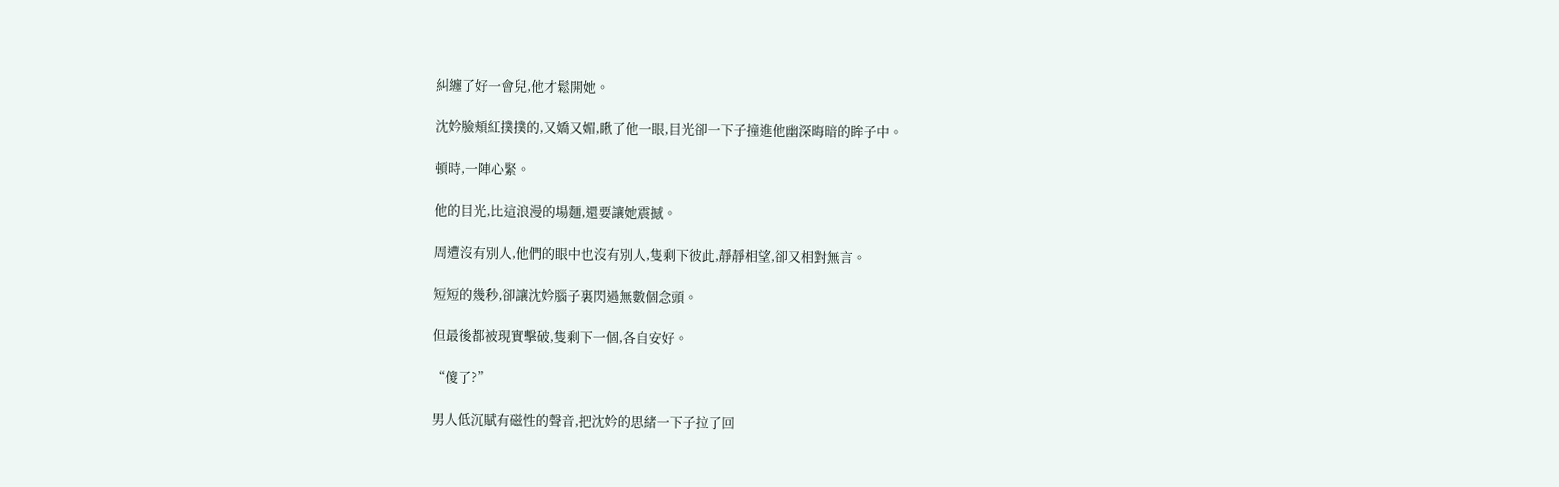糾纏了好一會兒,他才鬆開她。

沈妗臉頰紅撲撲的,又嬌又媚,瞅了他一眼,目光卻一下子撞進他幽深晦暗的眸子中。

頓時,一陣心緊。

他的目光,比這浪漫的場麵,還要讓她震撼。

周遭沒有別人,他們的眼中也沒有別人,隻剩下彼此,靜靜相望,卻又相對無言。

短短的幾秒,卻讓沈妗腦子裏閃過無數個念頭。

但最後都被現實擊破,隻剩下一個,各自安好。

“傻了?”

男人低沉賦有磁性的聲音,把沈妗的思緒一下子拉了回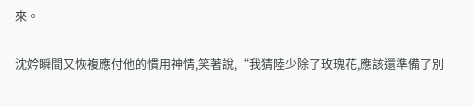來。

沈妗瞬間又恢複應付他的慣用神情,笑著說,“我猜陸少除了玫瑰花,應該還準備了別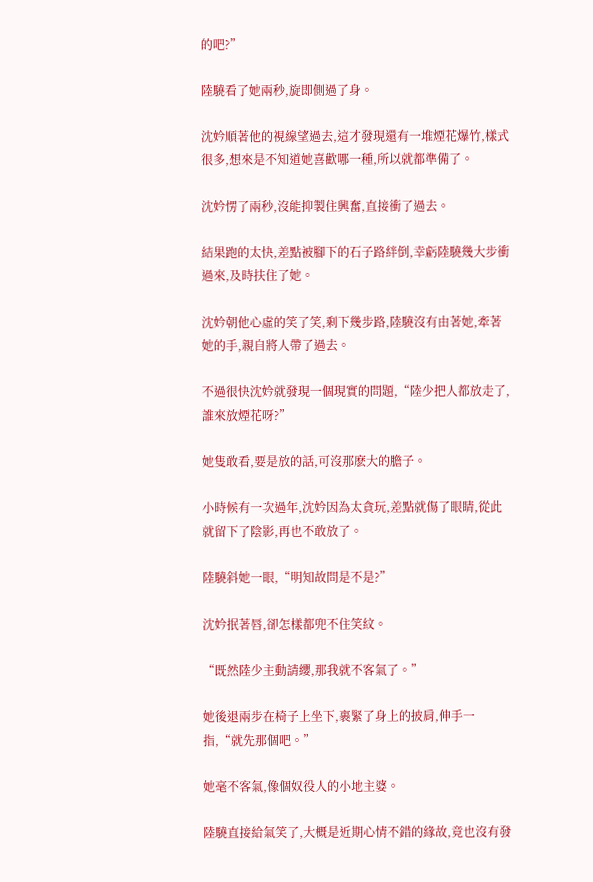的吧?”

陸驍看了她兩秒,旋即側過了身。

沈妗順著他的視線望過去,這才發現還有一堆煙花爆竹,樣式很多,想來是不知道她喜歡哪一種,所以就都準備了。

沈妗愣了兩秒,沒能抑製住興奮,直接衝了過去。

結果跑的太快,差點被腳下的石子路絆倒,幸虧陸驍幾大步衝過來,及時扶住了她。

沈妗朝他心虛的笑了笑,剩下幾步路,陸驍沒有由著她,牽著她的手,親自將人帶了過去。

不過很快沈妗就發現一個現實的問題,“陸少把人都放走了,誰來放煙花呀?”

她隻敢看,要是放的話,可沒那麽大的膽子。

小時候有一次過年,沈妗因為太貪玩,差點就傷了眼睛,從此就留下了陰影,再也不敢放了。

陸驍斜她一眼,“明知故問是不是?”

沈妗抿著唇,卻怎樣都兜不住笑紋。

“既然陸少主動請纓,那我就不客氣了。”

她後退兩步在椅子上坐下,裹緊了身上的披肩,伸手一指,“就先那個吧。”

她毫不客氣,像個奴役人的小地主婆。

陸驍直接給氣笑了,大概是近期心情不錯的緣故,竟也沒有發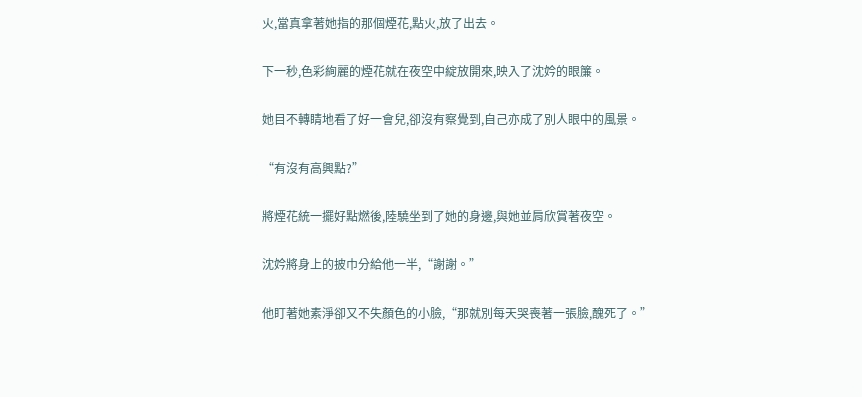火,當真拿著她指的那個煙花,點火,放了出去。

下一秒,色彩絢麗的煙花就在夜空中綻放開來,映入了沈妗的眼簾。

她目不轉睛地看了好一會兒,卻沒有察覺到,自己亦成了別人眼中的風景。

“有沒有高興點?”

將煙花統一擺好點燃後,陸驍坐到了她的身邊,與她並肩欣賞著夜空。

沈妗將身上的披巾分給他一半,“謝謝。”

他盯著她素淨卻又不失顏色的小臉,“那就別每天哭喪著一張臉,醜死了。”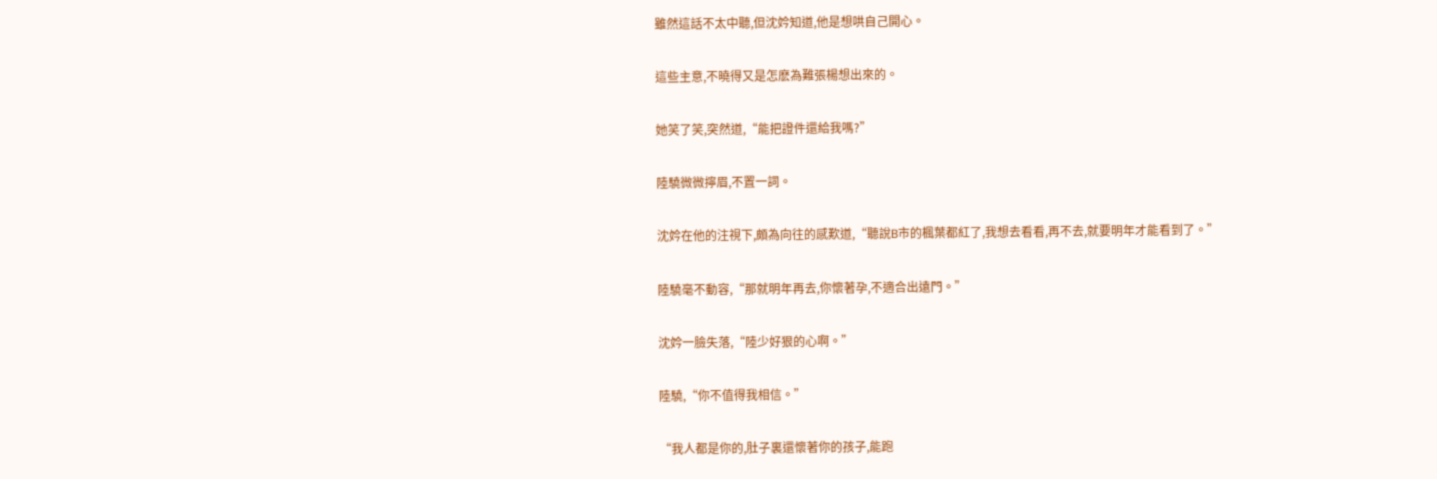雖然這話不太中聽,但沈妗知道,他是想哄自己開心。

這些主意,不曉得又是怎麽為難張楊想出來的。

她笑了笑,突然道,“能把證件還給我嗎?”

陸驍微微擰眉,不置一詞。

沈妗在他的注視下,頗為向往的感歎道,“聽說B市的楓葉都紅了,我想去看看,再不去,就要明年才能看到了。”

陸驍毫不動容,“那就明年再去,你懷著孕,不適合出遠門。”

沈妗一臉失落,“陸少好狠的心啊。”

陸驍,“你不值得我相信。”

“我人都是你的,肚子裏還懷著你的孩子,能跑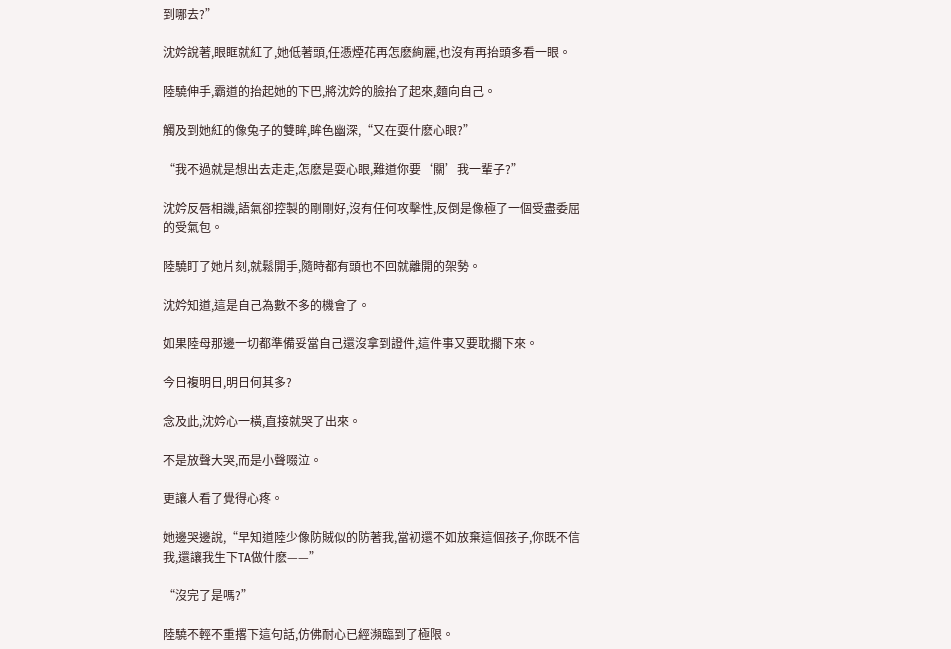到哪去?”

沈妗說著,眼眶就紅了,她低著頭,任憑煙花再怎麽絢麗,也沒有再抬頭多看一眼。

陸驍伸手,霸道的抬起她的下巴,將沈妗的臉抬了起來,麵向自己。

觸及到她紅的像兔子的雙眸,眸色幽深,“又在耍什麽心眼?”

“我不過就是想出去走走,怎麽是耍心眼,難道你要‘關’我一輩子?”

沈妗反唇相譏,語氣卻控製的剛剛好,沒有任何攻擊性,反倒是像極了一個受盡委屈的受氣包。

陸驍盯了她片刻,就鬆開手,隨時都有頭也不回就離開的架勢。

沈妗知道,這是自己為數不多的機會了。

如果陸母那邊一切都準備妥當自己還沒拿到證件,這件事又要耽擱下來。

今日複明日,明日何其多?

念及此,沈妗心一橫,直接就哭了出來。

不是放聲大哭,而是小聲啜泣。

更讓人看了覺得心疼。

她邊哭邊說,“早知道陸少像防賊似的防著我,當初還不如放棄這個孩子,你既不信我,還讓我生下TA做什麽——”

“沒完了是嗎?”

陸驍不輕不重撂下這句話,仿佛耐心已經瀕臨到了極限。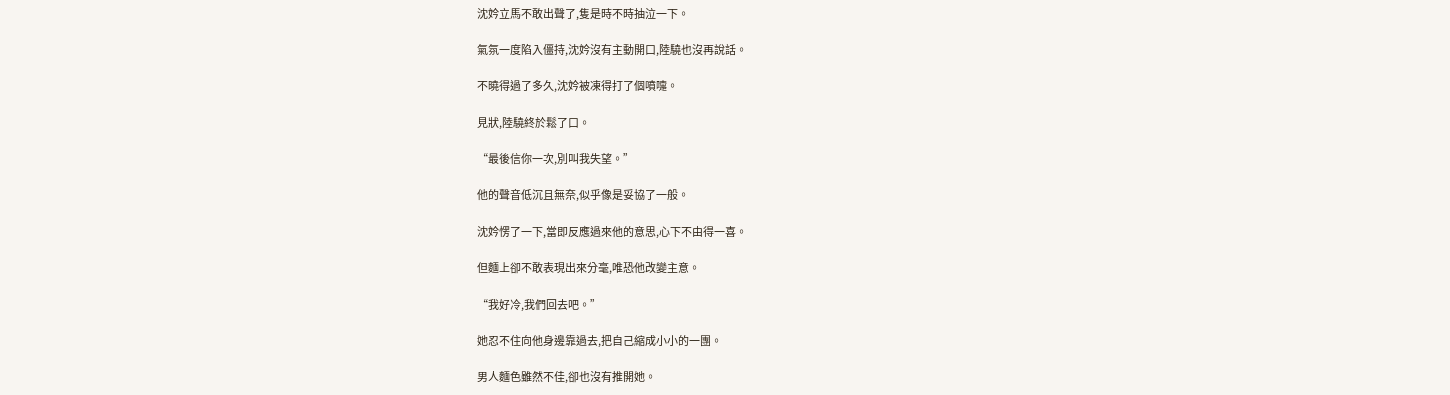沈妗立馬不敢出聲了,隻是時不時抽泣一下。

氣氛一度陷入僵持,沈妗沒有主動開口,陸驍也沒再說話。

不曉得過了多久,沈妗被凍得打了個噴嚏。

見狀,陸驍終於鬆了口。

“最後信你一次,別叫我失望。”

他的聲音低沉且無奈,似乎像是妥協了一般。

沈妗愣了一下,當即反應過來他的意思,心下不由得一喜。

但麵上卻不敢表現出來分毫,唯恐他改變主意。

“我好冷,我們回去吧。”

她忍不住向他身邊靠過去,把自己縮成小小的一團。

男人麵色雖然不佳,卻也沒有推開她。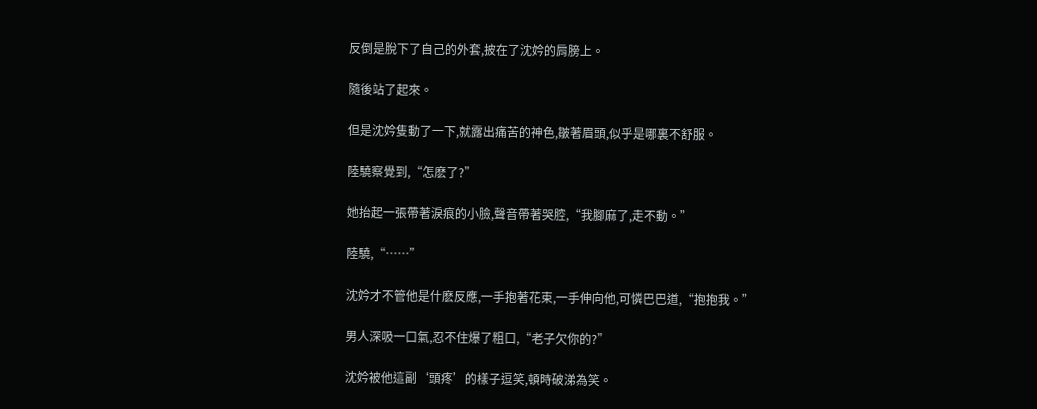反倒是脫下了自己的外套,披在了沈妗的肩膀上。

隨後站了起來。

但是沈妗隻動了一下,就露出痛苦的神色,皺著眉頭,似乎是哪裏不舒服。

陸驍察覺到,“怎麽了?”

她抬起一張帶著淚痕的小臉,聲音帶著哭腔,“我腳麻了,走不動。”

陸驍,“……”

沈妗才不管他是什麽反應,一手抱著花束,一手伸向他,可憐巴巴道,“抱抱我。”

男人深吸一口氣,忍不住爆了粗口,“老子欠你的?”

沈妗被他這副‘頭疼’的樣子逗笑,頓時破涕為笑。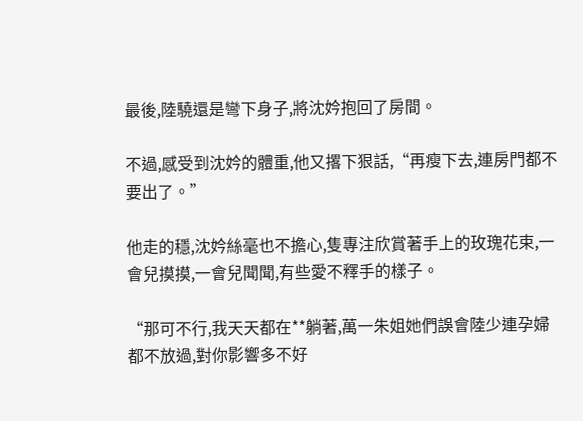最後,陸驍還是彎下身子,將沈妗抱回了房間。

不過,感受到沈妗的體重,他又撂下狠話,“再瘦下去,連房門都不要出了。”

他走的穩,沈妗絲毫也不擔心,隻專注欣賞著手上的玫瑰花束,一會兒摸摸,一會兒聞聞,有些愛不釋手的樣子。

“那可不行,我天天都在**躺著,萬一朱姐她們誤會陸少連孕婦都不放過,對你影響多不好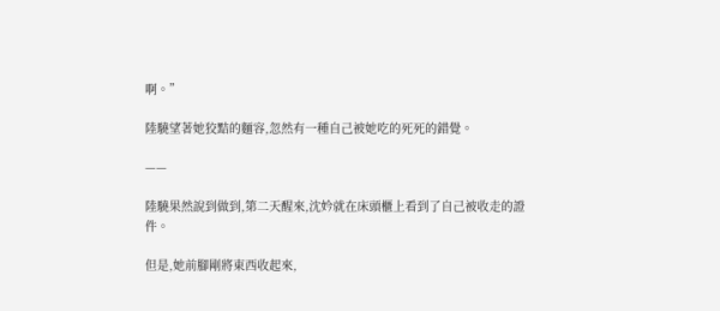啊。”

陸驍望著她狡黠的麵容,忽然有一種自己被她吃的死死的錯覺。

——

陸驍果然說到做到,第二天醒來,沈妗就在床頭櫃上看到了自己被收走的證件。

但是,她前腳剛將東西收起來,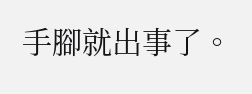手腳就出事了。